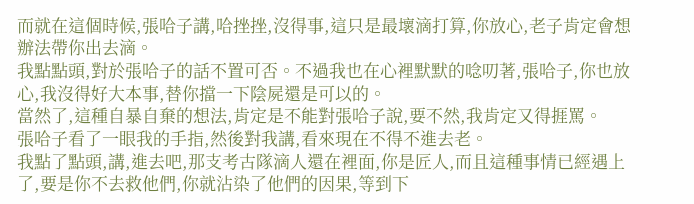而就在這個時候,張哈子講,哈挫挫,沒得事,這只是最壞滴打算,你放心,老子肯定會想辦法帶你出去滴。
我點點頭,對於張哈子的話不置可否。不過我也在心裡默默的唸叨著,張哈子,你也放心,我沒得好大本事,替你擋一下陰屍還是可以的。
當然了,這種自暴自棄的想法,肯定是不能對張哈子說,要不然,我肯定又得捱罵。
張哈子看了一眼我的手指,然後對我講,看來現在不得不進去老。
我點了點頭,講,進去吧,那支考古隊滴人還在裡面,你是匠人,而且這種事情已經遇上了,要是你不去救他們,你就沾染了他們的因果,等到下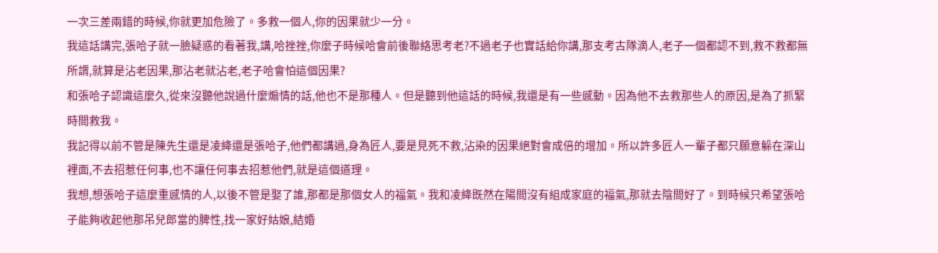一次三差兩錯的時候,你就更加危險了。多救一個人,你的因果就少一分。
我這話講完,張哈子就一臉疑惑的看著我,講,哈挫挫,你麼子時候哈會前後聯絡思考老?不過老子也實話給你講,那支考古隊滴人,老子一個都認不到,救不救都無所謂,就算是沾老因果,那沾老就沾老,老子哈會怕這個因果?
和張哈子認識這麼久,從來沒聽他說過什麼煽情的話,他也不是那種人。但是聽到他這話的時候,我還是有一些感動。因為他不去救那些人的原因,是為了抓緊時間救我。
我記得以前不管是陳先生還是凌絳還是張哈子,他們都講過,身為匠人,要是見死不救,沾染的因果絕對會成倍的增加。所以許多匠人一輩子都只願意躲在深山裡面,不去招惹任何事,也不讓任何事去招惹他們,就是這個道理。
我想,想張哈子這麼重感情的人,以後不管是娶了誰,那都是那個女人的福氣。我和凌絳既然在陽間沒有組成家庭的福氣,那就去陰間好了。到時候只希望張哈子能夠收起他那吊兒郎當的脾性,找一家好姑娘,結婚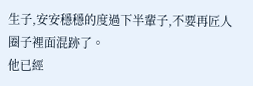生子,安安穩穩的度過下半輩子,不要再匠人圈子裡面混跡了。
他已經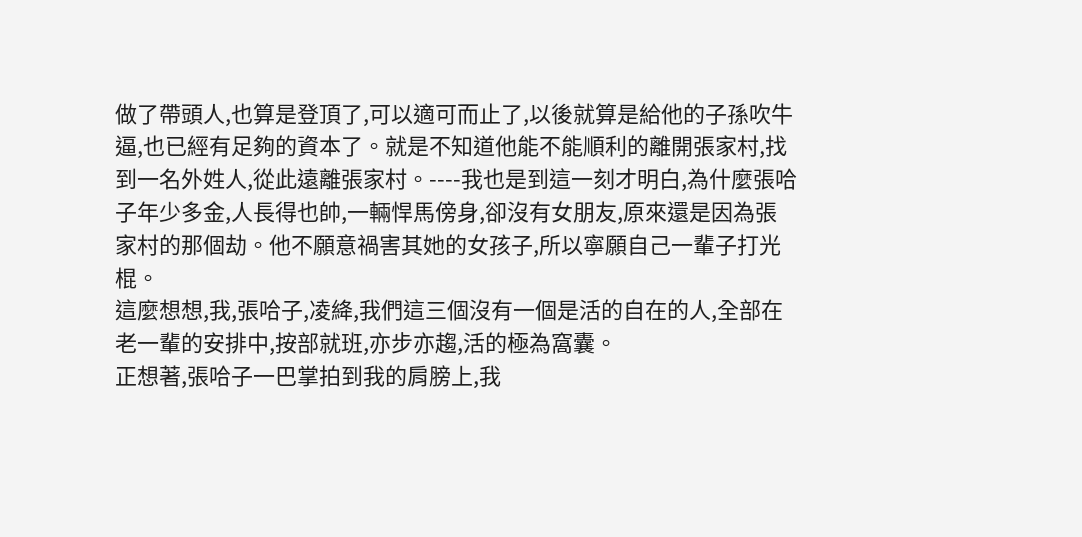做了帶頭人,也算是登頂了,可以適可而止了,以後就算是給他的子孫吹牛逼,也已經有足夠的資本了。就是不知道他能不能順利的離開張家村,找到一名外姓人,從此遠離張家村。----我也是到這一刻才明白,為什麼張哈子年少多金,人長得也帥,一輛悍馬傍身,卻沒有女朋友,原來還是因為張家村的那個劫。他不願意禍害其她的女孩子,所以寧願自己一輩子打光棍。
這麼想想,我,張哈子,凌絳,我們這三個沒有一個是活的自在的人,全部在老一輩的安排中,按部就班,亦步亦趨,活的極為窩囊。
正想著,張哈子一巴掌拍到我的肩膀上,我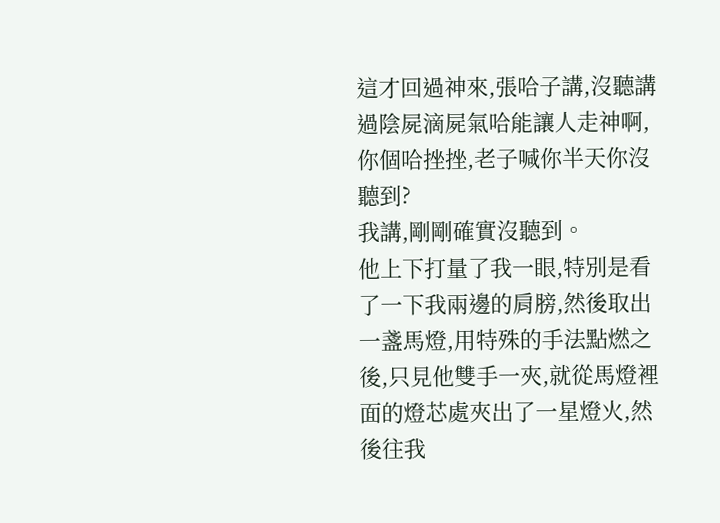這才回過神來,張哈子講,沒聽講過陰屍滴屍氣哈能讓人走神啊,你個哈挫挫,老子喊你半天你沒聽到?
我講,剛剛確實沒聽到。
他上下打量了我一眼,特別是看了一下我兩邊的肩膀,然後取出一盞馬燈,用特殊的手法點燃之後,只見他雙手一夾,就從馬燈裡面的燈芯處夾出了一星燈火,然後往我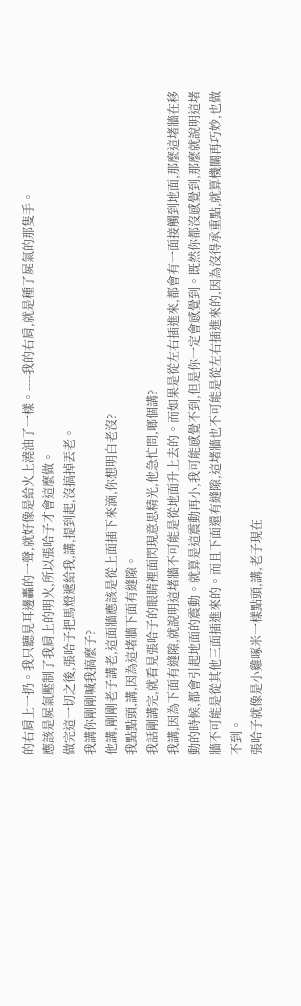的右肩上一扔。我只聽見耳邊轟的一聲,就好像是給火上澆油了一樣。----我的右肩,就是種了屍氣的那隻手。
應該是屍氣壓制了我肩上的明火,所以張哈子才會這麼做。
做完這一切之後,張哈子把馬燈遞給我,講,提到起,沒搞掉丟老。
我講你剛剛喊我搞麼子?
他講,剛剛老子講老,這面牆應該是從上面插下來滴,你想明白老沒?
我點點頭,講,因為這堵牆下面有縫隙。
我話剛講完,就看見張哈子的眼睛裡面閃現意思精光,他急忙問,啷個講?
我講,因為下面有縫隙,就說明這堵牆不可能是從地面升上去的。而如果是從左右插進來,都會有一面接觸到地面,那麼這堵牆在移動的時候,都會引起地面的震動。就算是這震動再小,我可能感覺不到,但是你一定會感覺到。既然你都沒感覺到,那麼就說明這堵牆不可能是從其他三面插進來的。而且下面還有縫隙,這堵牆也不可能是從左右插進來的,因為沒得承重點,就算機關再巧妙,也做不到。
張哈子就像是小雞啄米一樣點頭,講,老子現在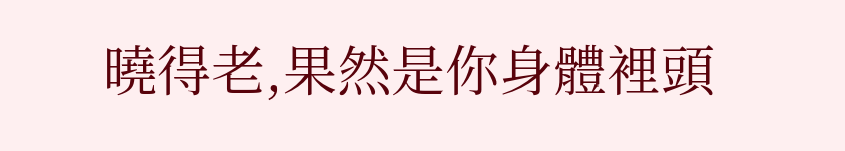曉得老,果然是你身體裡頭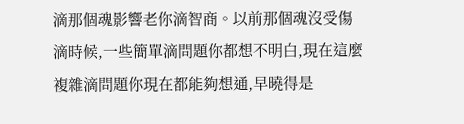滴那個魂影響老你滴智商。以前那個魂沒受傷滴時候,一些簡單滴問題你都想不明白,現在這麼複雜滴問題你現在都能夠想通,早曉得是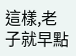這樣,老子就早點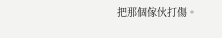把那個傢伙打傷。